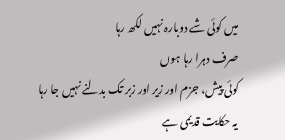میں کوئی شے دوبارہ نہیں لکھ رہا
صرف دہرا رہا ہوں
کوئی پیش، جزم اور زیر اور زبر تک بدلنے نہیں جا رہا
یہ حکایت قدیمی ہے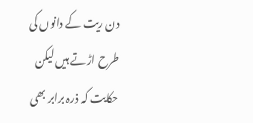دن ریت کے دانوں کی طرح اڑتے ہیں لیکن حکایت کہ ذرہ برابر بھی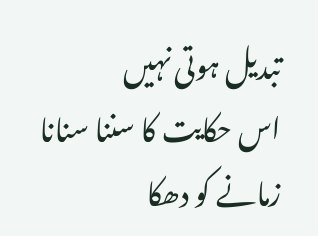تبدیل ہوتی نہیں
اس حکایت کا سننا سنانا زمانے کو دھکا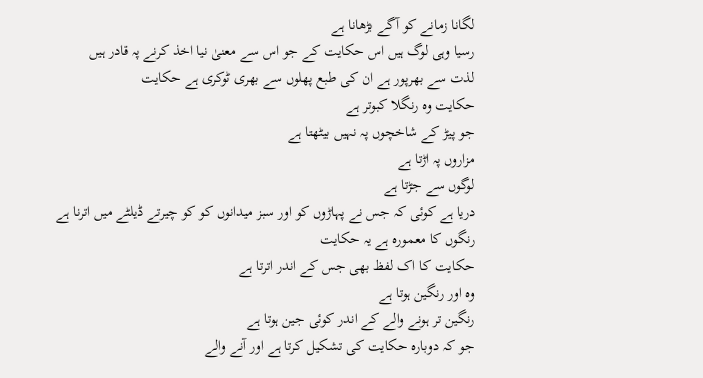لگانا زمانے کو آگے بڑھانا ہے
رسیا وہی لوگ ہیں اس حکایت کے جو اس سے معنیٰ نیا اخذ کرنے پہ قادر ہیں
لذت سے بھرپور ہے ان کی طبع پھلوں سے بھری ٹوکری ہے حکایت
حکایت وہ رنگلا کبوتر ہے
جو پیڑ کے شاخچوں پہ نہیں بیٹھتا ہے
مزاروں پہ اڑتا ہے
لوگوں سے جڑتا ہے
دریا ہے کوئی کہ جس نے پہاڑوں کو اور سبز میدانوں کو کو چیرتے ڈیلٹے میں اترنا ہے
رنگوں کا معمورہ ہے یہ حکایت
حکایت کا اک لفظ بھی جس کے اندر اترتا ہے
وہ اور رنگین ہوتا ہے
رنگین تر ہونے والے کے اندر کوئی جین ہوتا ہے
جو کہ دوبارہ حکایت کی تشکیل کرتا ہے اور آنے والے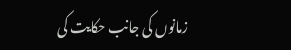زمانوں کی جانب حکایت کی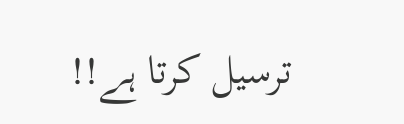ترسیل کرتا ہے!!